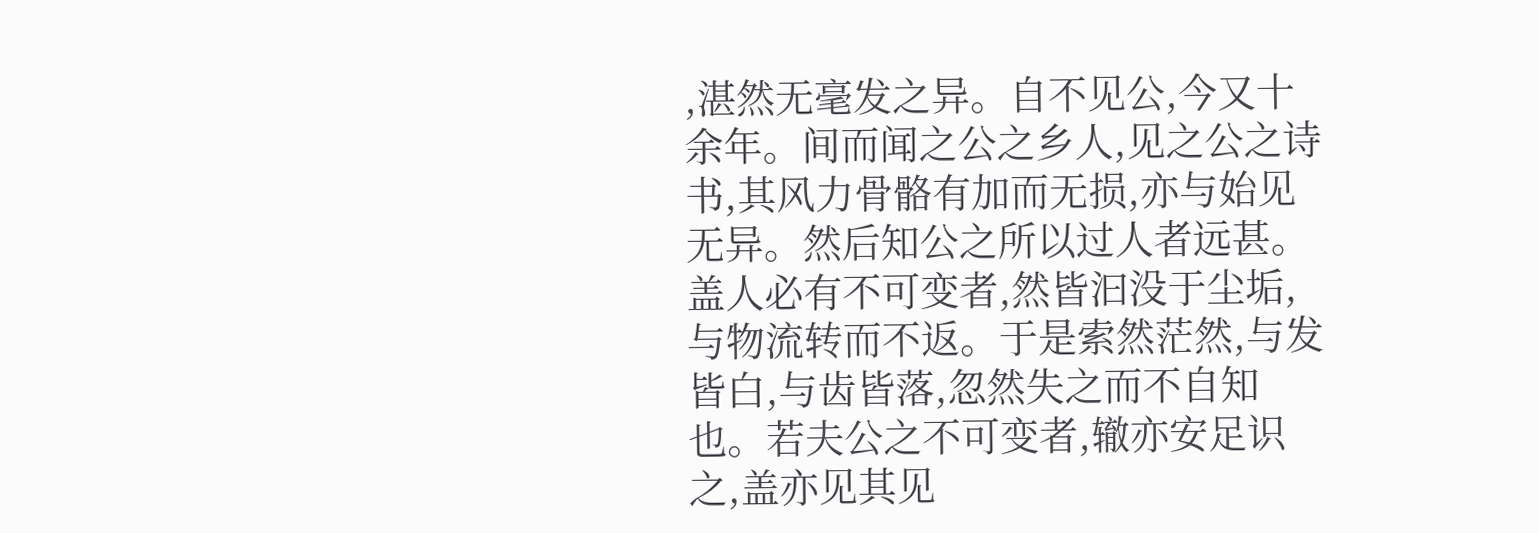,湛然无毫发之异。自不见公,今又十余年。间而闻之公之乡人,见之公之诗书,其风力骨骼有加而无损,亦与始见无异。然后知公之所以过人者远甚。盖人必有不可变者,然皆汩没于尘垢,与物流转而不返。于是索然茫然,与发皆白,与齿皆落,忽然失之而不自知也。若夫公之不可变者,辙亦安足识之,盖亦见其见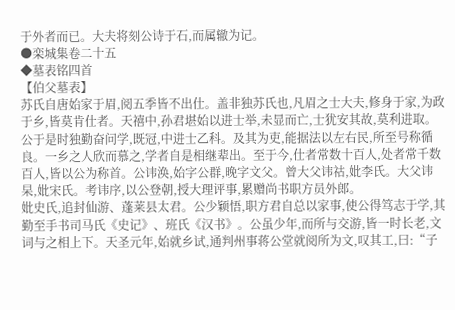于外者而已。大夫将刻公诗于石,而属辙为记。
●栾城集卷二十五
◆墓表铭四首
【伯父墓表】
苏氏自唐始家于眉,阅五季皆不出仕。盖非独苏氏也,凡眉之士大夫,修身于家,为政于乡,皆莫肯仕者。天禧中,孙君堪始以进士举,未显而亡,士犹安其故,莫利进取。公于是时独勤奋问学,既冠,中进士乙科。及其为吏,能据法以左右民,所至号称循良。一乡之人欣而慕之,学者自是相继辈出。至于今,仕者常数十百人,处者常千数百人,皆以公为称首。公讳涣,始字公群,晚字文父。曾大父讳祜,妣李氏。大父讳杲,妣宋氏。考讳序,以公登朝,授大理评事,累赠尚书职方员外郎。
妣史氏,追封仙游、蓬莱县太君。公少颖悟,职方君自总以家事,使公得笃志于学,其勤至手书司马氏《史记》、班氏《汉书》。公虽少年,而所与交游,皆一时长老,文词与之相上下。天圣元年,始就乡试,通判州事蒋公堂就阅所为文,叹其工,曰:“子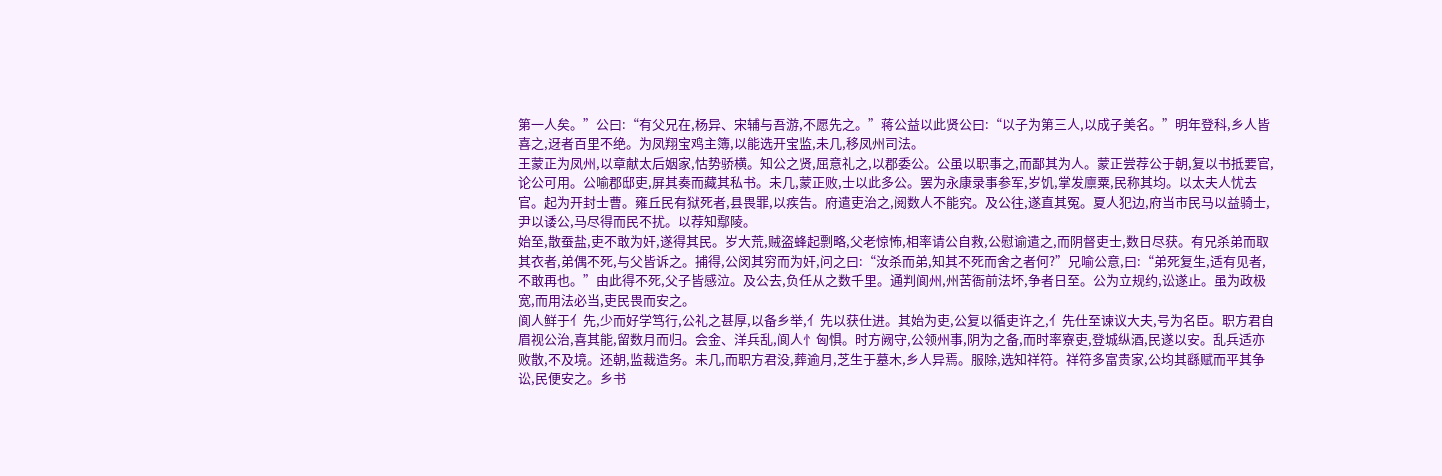第一人矣。”公曰:“有父兄在,杨异、宋辅与吾游,不愿先之。”蒋公益以此贤公曰:“以子为第三人,以成子美名。”明年登科,乡人皆喜之,迓者百里不绝。为凤翔宝鸡主簿,以能选开宝监,未几,移凤州司法。
王蒙正为凤州,以章献太后姻家,怙势骄横。知公之贤,屈意礼之,以郡委公。公虽以职事之,而鄙其为人。蒙正尝荐公于朝,复以书抵要官,论公可用。公喻郡邸吏,屏其奏而藏其私书。未几,蒙正败,士以此多公。罢为永康录事参军,岁饥,掌发廪粟,民称其均。以太夫人忧去官。起为开封士曹。雍丘民有狱死者,县畏罪,以疾告。府遣吏治之,阅数人不能究。及公往,遂直其冤。夏人犯边,府当市民马以益骑士,尹以诿公,马尽得而民不扰。以荐知鄢陵。
始至,散蚕盐,吏不敢为奸,遂得其民。岁大荒,贼盗蜂起剽略,父老惊怖,相率请公自救,公慰谕遣之,而阴督吏士,数日尽获。有兄杀弟而取其衣者,弟偶不死,与父皆诉之。捕得,公闵其穷而为奸,问之曰:“汝杀而弟,知其不死而舍之者何?”兄喻公意,曰:“弟死复生,适有见者,不敢再也。”由此得不死,父子皆感泣。及公去,负任从之数千里。通判阆州,州苦衙前法坏,争者日至。公为立规约,讼遂止。虽为政极宽,而用法必当,吏民畏而安之。
阆人鲜于亻先,少而好学笃行,公礼之甚厚,以备乡举,亻先以获仕进。其始为吏,公复以循吏许之,亻先仕至谏议大夫,号为名臣。职方君自眉视公治,喜其能,留数月而归。会金、洋兵乱,阆人忄匈惧。时方阙守,公领州事,阴为之备,而时率寮吏,登城纵酒,民遂以安。乱兵适亦败散,不及境。还朝,监裁造务。未几,而职方君没,葬逾月,芝生于墓木,乡人异焉。服除,选知祥符。祥符多富贵家,公均其繇赋而平其争讼,民便安之。乡书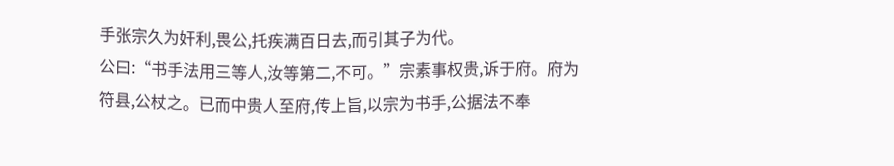手张宗久为奸利,畏公,托疾满百日去,而引其子为代。
公曰:“书手法用三等人,汝等第二,不可。”宗素事权贵,诉于府。府为符县,公杖之。已而中贵人至府,传上旨,以宗为书手,公据法不奉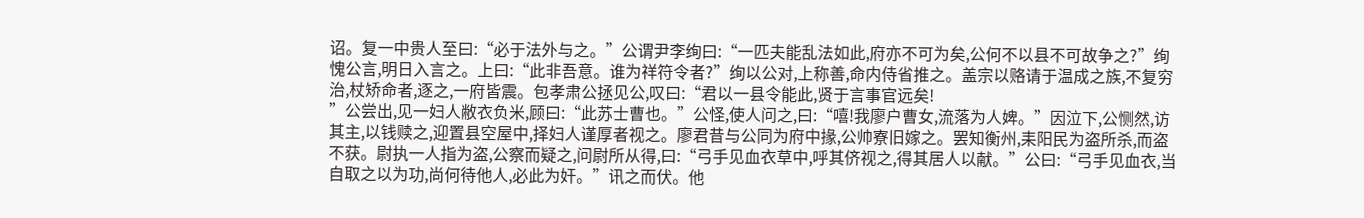诏。复一中贵人至曰:“必于法外与之。”公谓尹李绚曰:“一匹夫能乱法如此,府亦不可为矣,公何不以县不可故争之?”绚愧公言,明日入言之。上曰:“此非吾意。谁为祥符令者?”绚以公对,上称善,命内侍省推之。盖宗以赂请于温成之族,不复穷治,杖矫命者,逐之,一府皆震。包孝肃公拯见公,叹曰:“君以一县令能此,贤于言事官远矣!
”公尝出,见一妇人敝衣负米,顾曰:“此苏士曹也。”公怪,使人问之,曰:“嘻!我廖户曹女,流落为人婢。”因泣下,公恻然,访其主,以钱赎之,迎置县空屋中,择妇人谨厚者视之。廖君昔与公同为府中掾,公帅寮旧嫁之。罢知衡州,耒阳民为盗所杀,而盗不获。尉执一人指为盗,公察而疑之,问尉所从得,曰:“弓手见血衣草中,呼其侪视之,得其居人以献。”公曰:“弓手见血衣,当自取之以为功,尚何待他人,必此为奸。”讯之而伏。他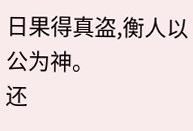日果得真盗,衡人以公为神。
还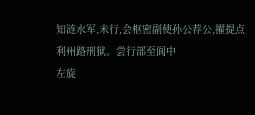知涟水军,未行,会枢密副使孙公荐公,擢提点利州路刑狱。尝行部至阆中
左旋